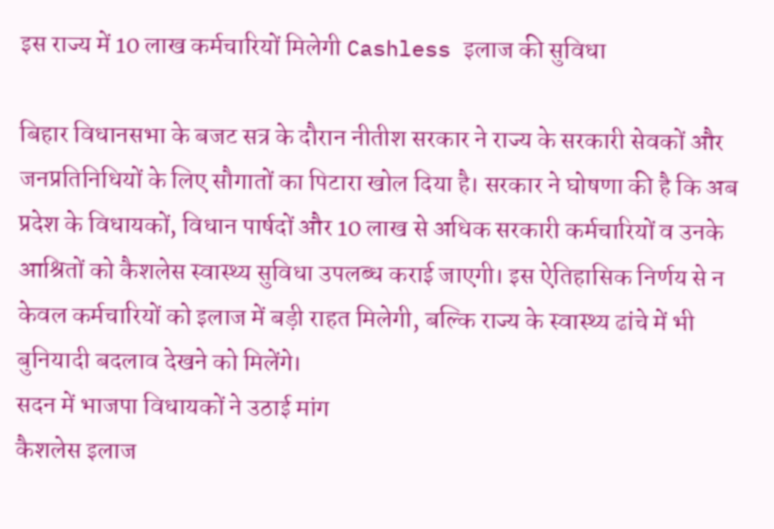इस राज्य में 10 लाख कर्मचारियों मिलेगी Cashless इलाज की सुविधा

बिहार विधानसभा के बजट सत्र के दौरान नीतीश सरकार ने राज्य के सरकारी सेवकों और जनप्रतिनिधियों के लिए सौगातों का पिटारा खोल दिया है। सरकार ने घोषणा की है कि अब प्रदेश के विधायकों, विधान पार्षदों और 10 लाख से अधिक सरकारी कर्मचारियों व उनके आश्रितों को कैशलेस स्वास्थ्य सुविधा उपलब्ध कराई जाएगी। इस ऐतिहासिक निर्णय से न केवल कर्मचारियों को इलाज में बड़ी राहत मिलेगी, बल्कि राज्य के स्वास्थ्य ढांचे में भी बुनियादी बदलाव देखने को मिलेंगे।
सदन में भाजपा विधायकों ने उठाई मांग
कैशलेस इलाज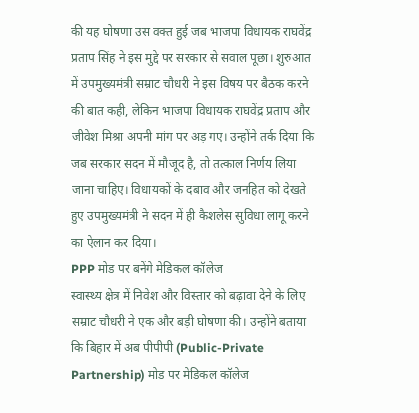की यह घोषणा उस वक्त हुई जब भाजपा विधायक राघवेंद्र प्रताप सिंह ने इस मुद्दे पर सरकार से सवाल पूछा। शुरुआत में उपमुख्यमंत्री सम्राट चौधरी ने इस विषय पर बैठक करने की बात कही, लेकिन भाजपा विधायक राघवेंद्र प्रताप और जीवेश मिश्रा अपनी मांग पर अड़ गए। उन्होंने तर्क दिया कि जब सरकार सदन में मौजूद है, तो तत्काल निर्णय लिया जाना चाहिए। विधायकों के दबाव और जनहित को देखते हुए उपमुख्यमंत्री ने सदन में ही कैशलेस सुविधा लागू करने का ऐलान कर दिया।
PPP मोड पर बनेंगे मेडिकल कॉलेज
स्वास्थ्य क्षेत्र में निवेश और विस्तार को बढ़ावा देने के लिए सम्राट चौधरी ने एक और बड़ी घोषणा की। उन्होंने बताया कि बिहार में अब पीपीपी (Public-Private Partnership) मोड पर मेडिकल कॉलेज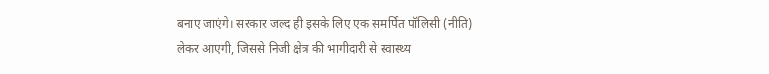बनाए जाएंगे। सरकार जल्द ही इसके लिए एक समर्पित पॉलिसी (नीति) लेकर आएगी, जिससे निजी क्षेत्र की भागीदारी से स्वास्थ्य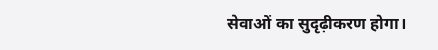सेवाओं का सुदृढ़ीकरण होगा।